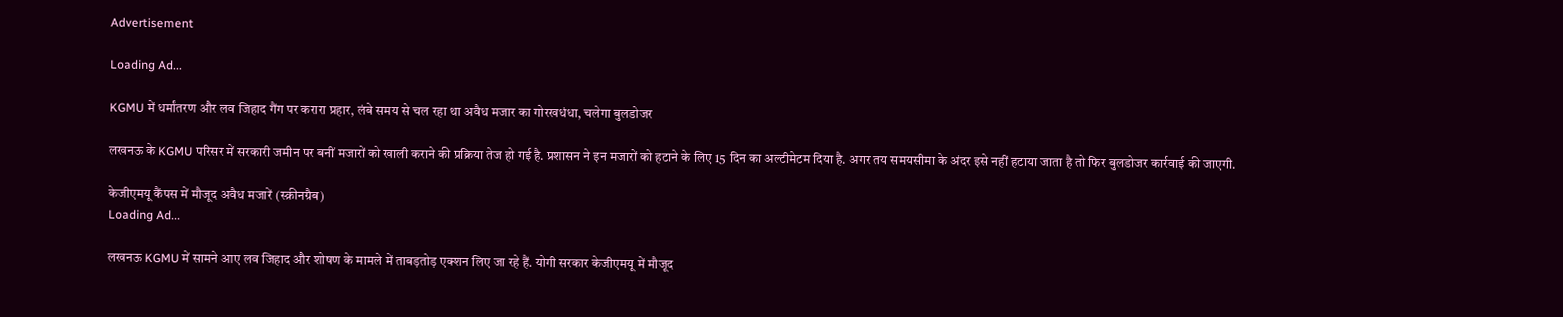Advertisement

Loading Ad...

KGMU में धर्मांतरण और लव जिहाद गैंग पर करारा प्रहार, लंबे समय से चल रहा था अवैध मजार का गोरखधंधा, चलेगा बुलडोजर

लखनऊ के KGMU परिसर में सरकारी जमीन पर बनीं मजारों को खाली कराने की प्रक्रिया तेज हो गई है. प्रशासन ने इन मजारों को हटाने के लिए 15 दिन का अल्टीमेटम दिया है. अगर तय समयसीमा के अंदर इसे नहीं हटाया जाता है तो फिर बुलडोजर कार्रवाई की जाएगी.

केजीएमयू कैंपस में मौजूद अवैध मजारें (स्क्रीनग्रैब)
Loading Ad...

लखनऊ KGMU में सामने आए लव जिहाद और शोषण के मामले में ताबड़तोड़ एक्शन लिए जा रहे हैं. योगी सरकार केजीएमयू में मौजूद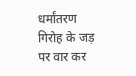धर्मांतरण गिरोह के जड़ पर वार कर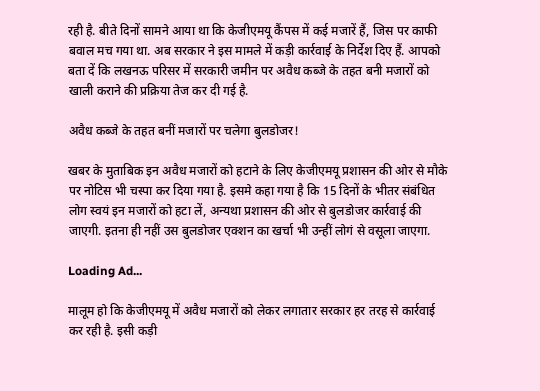रही है. बीते दिनों सामने आया था कि केजीएमयू कैंपस में कई मजारें हैं, जिस पर काफी बवाल मच गया था. अब सरकार ने इस मामले में कड़ी कार्रवाई के निर्देश दिए हैं. आपको बता दें कि लखनऊ परिसर में सरकारी जमीन पर अवैध कब्जे के तहत बनी मजारों को खाली कराने की प्रक्रिया तेज कर दी गई है.

अवैध कब्जे के तहत बनीं मजारों पर चलेगा बुलडोजर!

खबर के मुताबिक इन अवैध मजारों को हटाने के लिए केजीएमयू प्रशासन की ओर से मौके पर नोटिस भी चस्पा कर दिया गया है. इसमे कहा गया है कि 15 दिनों के भीतर संबंधित लोग स्वयं इन मजारों को हटा लें, अन्यथा प्रशासन की ओर से बुलडोजर कार्रवाई की जाएगी. इतना ही नहीं उस बुलडोजर एक्शन का खर्चा भी उन्हीं लोगं से वसूला जाएगा.

Loading Ad...

मालूम हो कि केजीएमयू में अवैध मजारों को लेकर लगातार सरकार हर तरह से कार्रवाई कर रही है. इसी कड़ी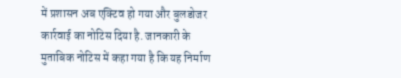में प्रशासन अब एक्टिव हो गया और बुलडोजर कार्रवाई का नोटिस दिया है. जानकारी के मुताबिक नोटिस में कहा गया है कि यह निर्माण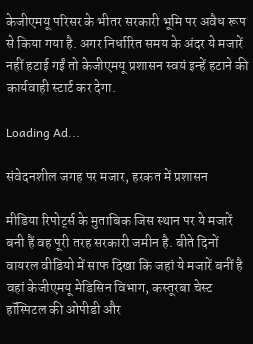केजीएमयू परिसर के भीतर सरकारी भूमि पर अवैध रूप से किया गया है. अगर निर्धारित समय के अंदर ये मजारें नहीं हटाई गईं तो केजीएमयू प्रशासन स्वयं इन्हें हटाने की कार्यवाही स्टार्ट कर देगा.

Loading Ad...

संवेदनशील जगह पर मजार, हरकत में प्रशासन

मीडिया रिपोर्ट्स के मुताबिक जिस स्थान पर ये मजारें बनी हैं वह पूरी तरह सरकारी जमीन है. बीते दिनों वायरल वीडियो में साफ दिखा कि जहां ये मजारें बनीं है वहां केजीएमयू मेडिसिन विभाग, कस्तूरबा चेस्ट हॉस्पिटल की ओपीडी और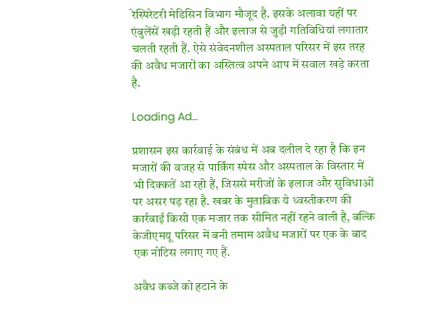रेस्पिरेटरी मेडिसिन विभाग मौजूद है. इसके अलावा यहीं पर एंबुलेंसें खड़ी रहती हैं और इलाज से जुड़ी गतिविधियां लगातार चलती रहती हैं. ऐसे संवेदनशील अस्पताल परिसर में इस तरह की अवैध मजारों का अस्तित्व अपने आप में सवाल खड़े करता है.

Loading Ad...

प्रशासन इस कार्रवाई के संबंध में अब दलील दे रहा है कि इन मजारों की वजह से पार्किंग स्पेस और अस्पताल के विस्तार में भी दिक्कतें आ रही हैं, जिससे मरीजों के इलाज और सुविधाओं पर असर पड़ रहा है. खबर के मुताबिक ये ध्वस्तीकरण की कार्रवाई किसी एक मजार तक सीमित नहीं रहने वाली है, बल्कि केजीएमयू परिसर में बनी तमाम अवैध मजारों पर एक के बाद एक नोटिस लगाए गए हैं.

अवैध कब्जे को हटाने के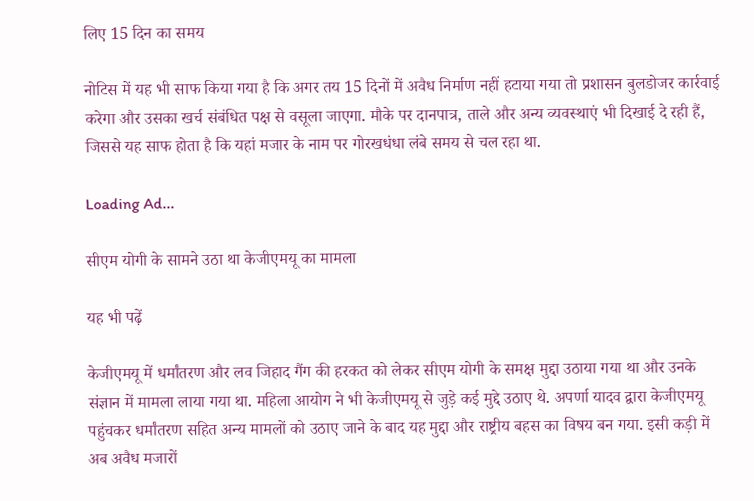लिए 15 दिन का समय

नोटिस में यह भी साफ किया गया है कि अगर तय 15 दिनों में अवैध निर्माण नहीं हटाया गया तो प्रशासन बुलडोजर कार्रवाई करेगा और उसका खर्च संबंधित पक्ष से वसूला जाएगा. मौके पर दानपात्र, ताले और अन्य व्यवस्थाएं भी दिखाई दे रही हैं, जिससे यह साफ होता है कि यहां मजार के नाम पर गोरखधंधा लंबे समय से चल रहा था.

Loading Ad...

सीएम योगी के सामने उठा था केजीएमयू का मामला

यह भी पढ़ें

केजीएमयू में धर्मांतरण और लव जिहाद गैंग की हरकत को लेकर सीएम योगी के समक्ष मुद्दा उठाया गया था और उनके संज्ञान में मामला लाया गया था. महिला आयोग ने भी केजीएमयू से जुड़े कई मुद्दे उठाए थे. अपर्णा यादव द्वारा केजीएमयू पहुंचकर धर्मांतरण सहित अन्य मामलों को उठाए जाने के बाद यह मुद्दा और राष्ट्रीय बहस का विषय बन गया. इसी कड़ी में अब अवैध मजारों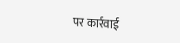पर कार्रवाई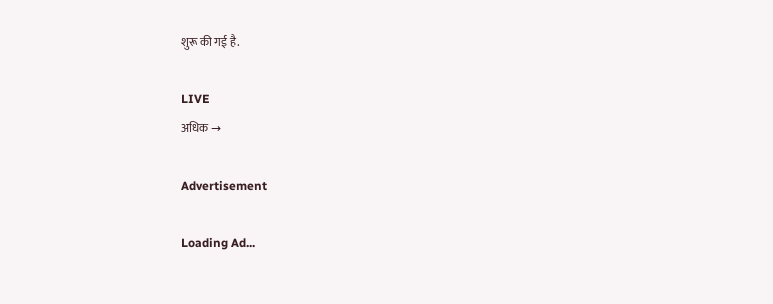शुरू की गई है.

LIVE
अधिक →

Advertisement

Loading Ad...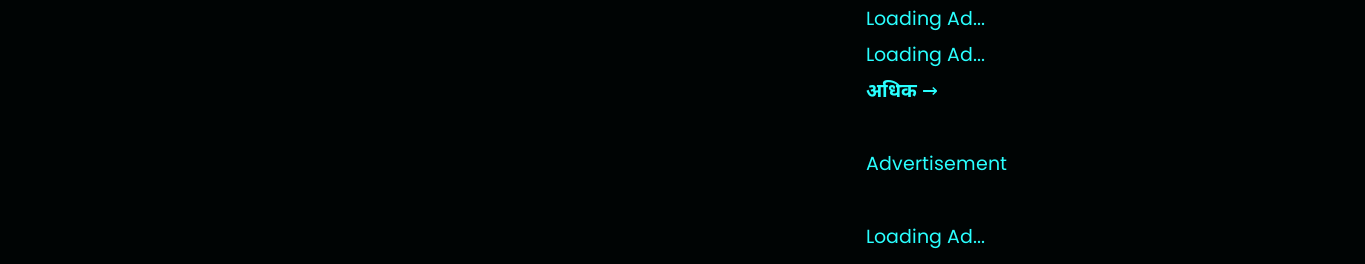Loading Ad...
Loading Ad...
अधिक →

Advertisement

Loading Ad...